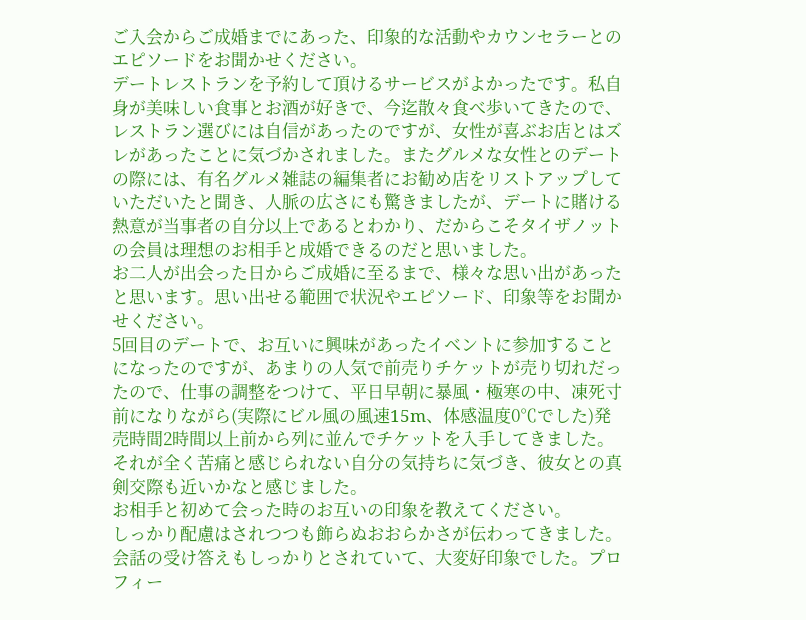ご入会からご成婚までにあった、印象的な活動やカウンセラーとのエピソードをお聞かせください。
デートレストランを予約して頂けるサービスがよかったです。私自身が美味しい食事とお酒が好きで、今迄散々食べ歩いてきたので、レストラン選びには自信があったのですが、女性が喜ぶお店とはズレがあったことに気づかされました。またグルメな女性とのデートの際には、有名グルメ雑誌の編集者にお勧め店をリストアップしていただいたと聞き、人脈の広さにも驚きましたが、デートに賭ける熱意が当事者の自分以上であるとわかり、だからこそタイザノットの会員は理想のお相手と成婚できるのだと思いました。
お二人が出会った日からご成婚に至るまで、様々な思い出があったと思います。思い出せる範囲で状況やエピソード、印象等をお聞かせください。
5回目のデートで、お互いに興味があったイベントに参加することになったのですが、あまりの人気で前売りチケットが売り切れだったので、仕事の調整をつけて、平日早朝に暴風・極寒の中、凍死寸前になりながら(実際にビル風の風速15m、体感温度0℃でした)発売時間2時間以上前から列に並んでチケットを入手してきました。それが全く苦痛と感じられない自分の気持ちに気づき、彼女との真剣交際も近いかなと感じました。
お相手と初めて会った時のお互いの印象を教えてください。
しっかり配慮はされつつも飾らぬおおらかさが伝わってきました。会話の受け答えもしっかりとされていて、大変好印象でした。プロフィー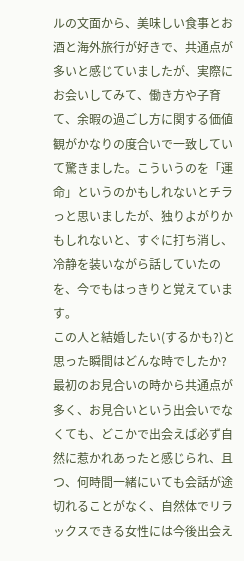ルの文面から、美味しい食事とお酒と海外旅行が好きで、共通点が多いと感じていましたが、実際にお会いしてみて、働き方や子育て、余暇の過ごし方に関する価値観がかなりの度合いで一致していて驚きました。こういうのを「運命」というのかもしれないとチラっと思いましたが、独りよがりかもしれないと、すぐに打ち消し、冷静を装いながら話していたのを、今でもはっきりと覚えています。
この人と結婚したい(するかも?)と思った瞬間はどんな時でしたか?
最初のお見合いの時から共通点が多く、お見合いという出会いでなくても、どこかで出会えば必ず自然に惹かれあったと感じられ、且つ、何時間一緒にいても会話が途切れることがなく、自然体でリラックスできる女性には今後出会え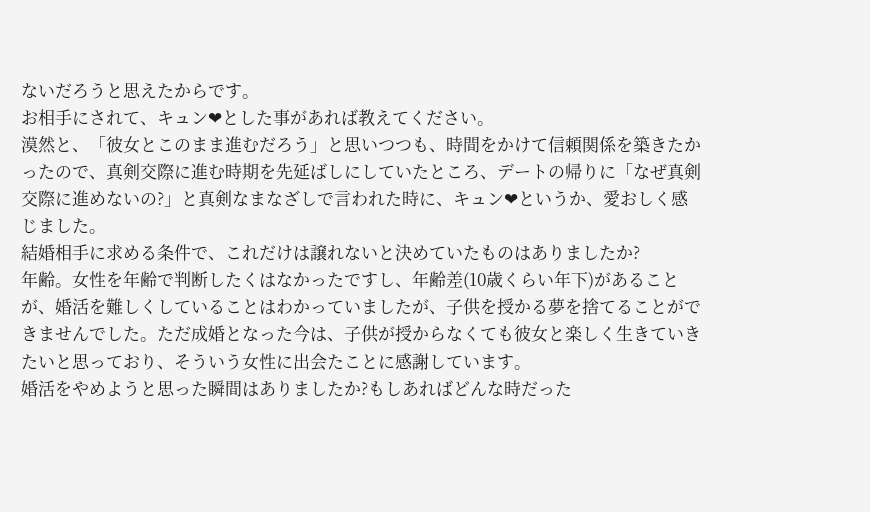ないだろうと思えたからです。
お相手にされて、キュン❤とした事があれば教えてください。
漠然と、「彼女とこのまま進むだろう」と思いつつも、時間をかけて信頼関係を築きたかったので、真剣交際に進む時期を先延ばしにしていたところ、デートの帰りに「なぜ真剣交際に進めないの?」と真剣なまなざしで言われた時に、キュン❤というか、愛おしく感じました。
結婚相手に求める条件で、これだけは譲れないと決めていたものはありましたか?
年齢。女性を年齢で判断したくはなかったですし、年齢差(10歳くらい年下)があることが、婚活を難しくしていることはわかっていましたが、子供を授かる夢を捨てることができませんでした。ただ成婚となった今は、子供が授からなくても彼女と楽しく生きていきたいと思っており、そういう女性に出会たことに感謝しています。
婚活をやめようと思った瞬間はありましたか?もしあればどんな時だった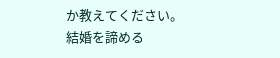か教えてください。
結婚を諦める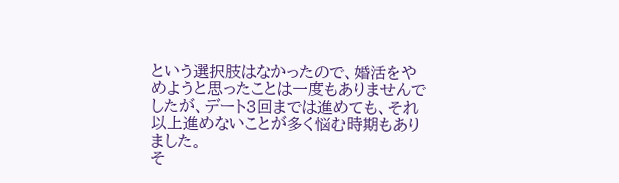という選択肢はなかったので、婚活をやめようと思ったことは一度もありませんでしたが、デート3回までは進めても、それ以上進めないことが多く悩む時期もありました。
そ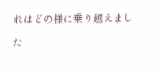れはどの様に乗り越えました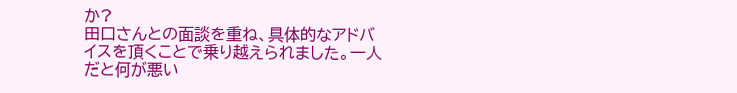か?
田口さんとの面談を重ね、具体的なアドバイスを頂くことで乗り越えられました。一人だと何が悪い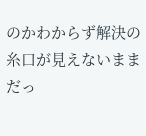のかわからず解決の糸口が見えないままだっ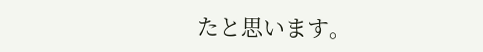たと思います。